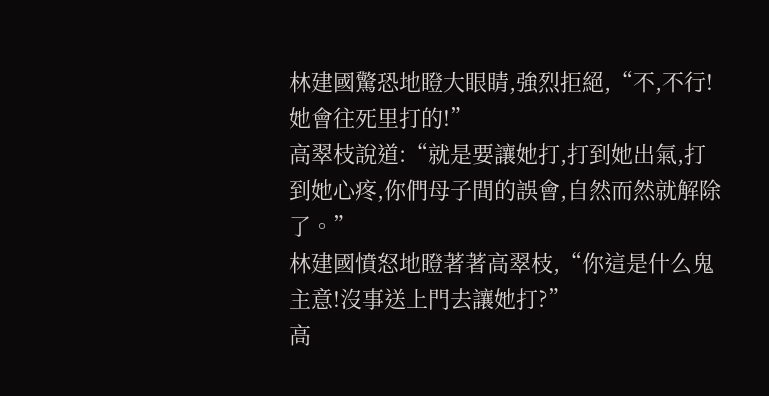林建國驚恐地瞪大眼睛,強烈拒絕,“不,不行!她會往死里打的!”
高翠枝說道:“就是要讓她打,打到她出氣,打到她心疼,你們母子間的誤會,自然而然就解除了。”
林建國憤怒地瞪著著高翠枝,“你這是什么鬼主意!沒事送上門去讓她打?”
高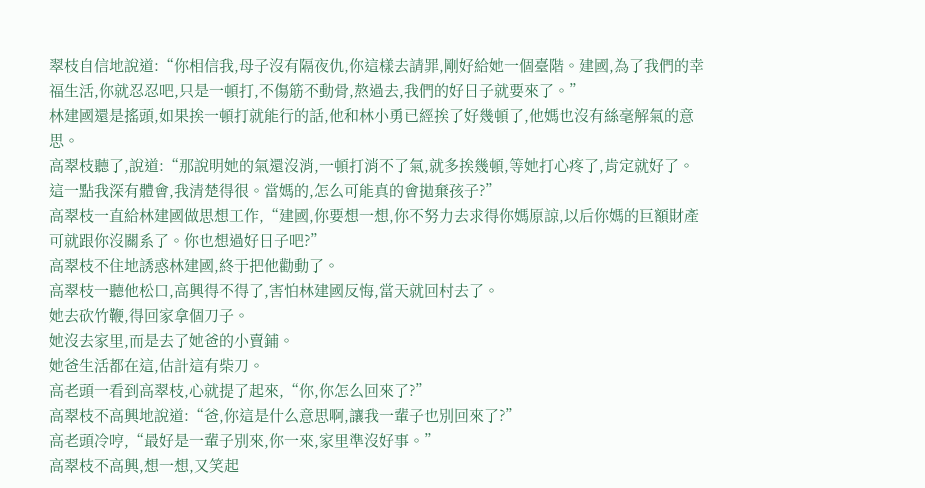翠枝自信地說道:“你相信我,母子沒有隔夜仇,你這樣去請罪,剛好給她一個臺階。建國,為了我們的幸福生活,你就忍忍吧,只是一頓打,不傷筋不動骨,熬過去,我們的好日子就要來了。”
林建國還是搖頭,如果挨一頓打就能行的話,他和林小勇已經挨了好幾頓了,他媽也沒有絲毫解氣的意思。
高翠枝聽了,說道:“那說明她的氣還沒消,一頓打消不了氣,就多挨幾頓,等她打心疼了,肯定就好了。這一點我深有體會,我清楚得很。當媽的,怎么可能真的會拋棄孩子?”
高翠枝一直給林建國做思想工作,“建國,你要想一想,你不努力去求得你媽原諒,以后你媽的巨額財產可就跟你沒關系了。你也想過好日子吧?”
高翠枝不住地誘惑林建國,終于把他勸動了。
高翠枝一聽他松口,高興得不得了,害怕林建國反悔,當天就回村去了。
她去砍竹鞭,得回家拿個刀子。
她沒去家里,而是去了她爸的小賣鋪。
她爸生活都在這,估計這有柴刀。
高老頭一看到高翠枝,心就提了起來,“你,你怎么回來了?”
高翠枝不高興地說道:“爸,你這是什么意思啊,讓我一輩子也別回來了?”
高老頭冷哼,“最好是一輩子別來,你一來,家里準沒好事。”
高翠枝不高興,想一想,又笑起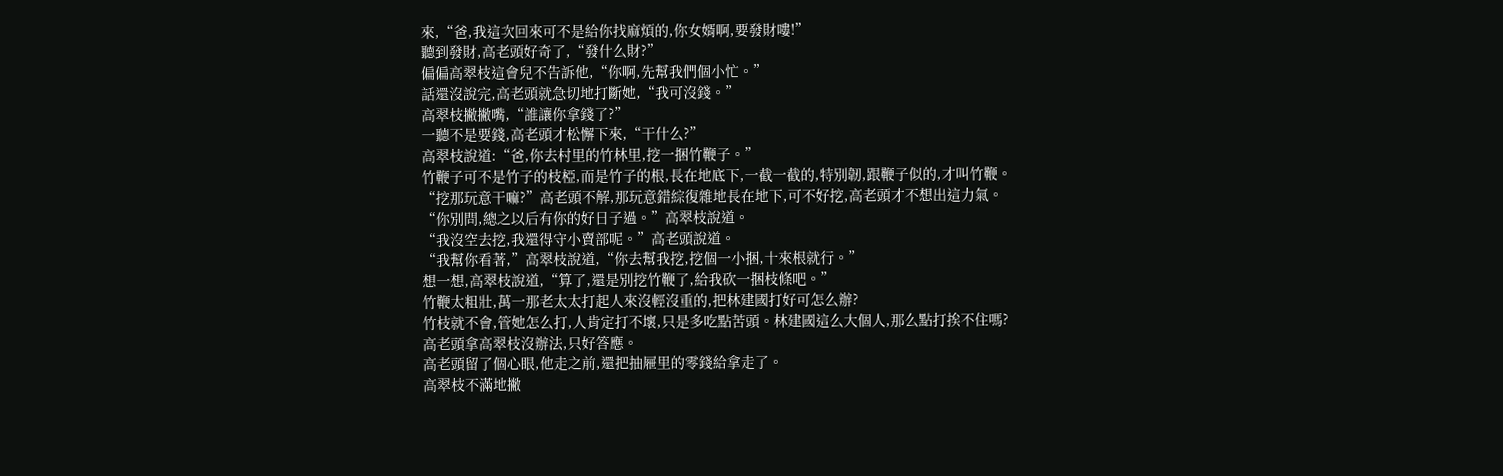來,“爸,我這次回來可不是給你找麻煩的,你女婿啊,要發財嘍!”
聽到發財,高老頭好奇了,“發什么財?”
偏偏高翠枝這會兒不告訴他,“你啊,先幫我們個小忙。”
話還沒說完,高老頭就急切地打斷她,“我可沒錢。”
高翠枝撇撇嘴,“誰讓你拿錢了?”
一聽不是要錢,高老頭才松懈下來,“干什么?”
高翠枝說道:“爸,你去村里的竹林里,挖一捆竹鞭子。”
竹鞭子可不是竹子的枝椏,而是竹子的根,長在地底下,一截一截的,特別韌,跟鞭子似的,才叫竹鞭。
“挖那玩意干嘛?”高老頭不解,那玩意錯綜復雜地長在地下,可不好挖,高老頭才不想出這力氣。
“你別問,總之以后有你的好日子過。”高翠枝說道。
“我沒空去挖,我還得守小賣部呢。”高老頭說道。
“我幫你看著,”高翠枝說道,“你去幫我挖,挖個一小捆,十來根就行。”
想一想,高翠枝說道,“算了,還是別挖竹鞭了,給我砍一捆枝條吧。”
竹鞭太粗壯,萬一那老太太打起人來沒輕沒重的,把林建國打好可怎么辦?
竹枝就不會,管她怎么打,人肯定打不壞,只是多吃點苦頭。林建國這么大個人,那么點打挨不住嗎?
高老頭拿高翠枝沒辦法,只好答應。
高老頭留了個心眼,他走之前,還把抽屜里的零錢給拿走了。
高翠枝不滿地撇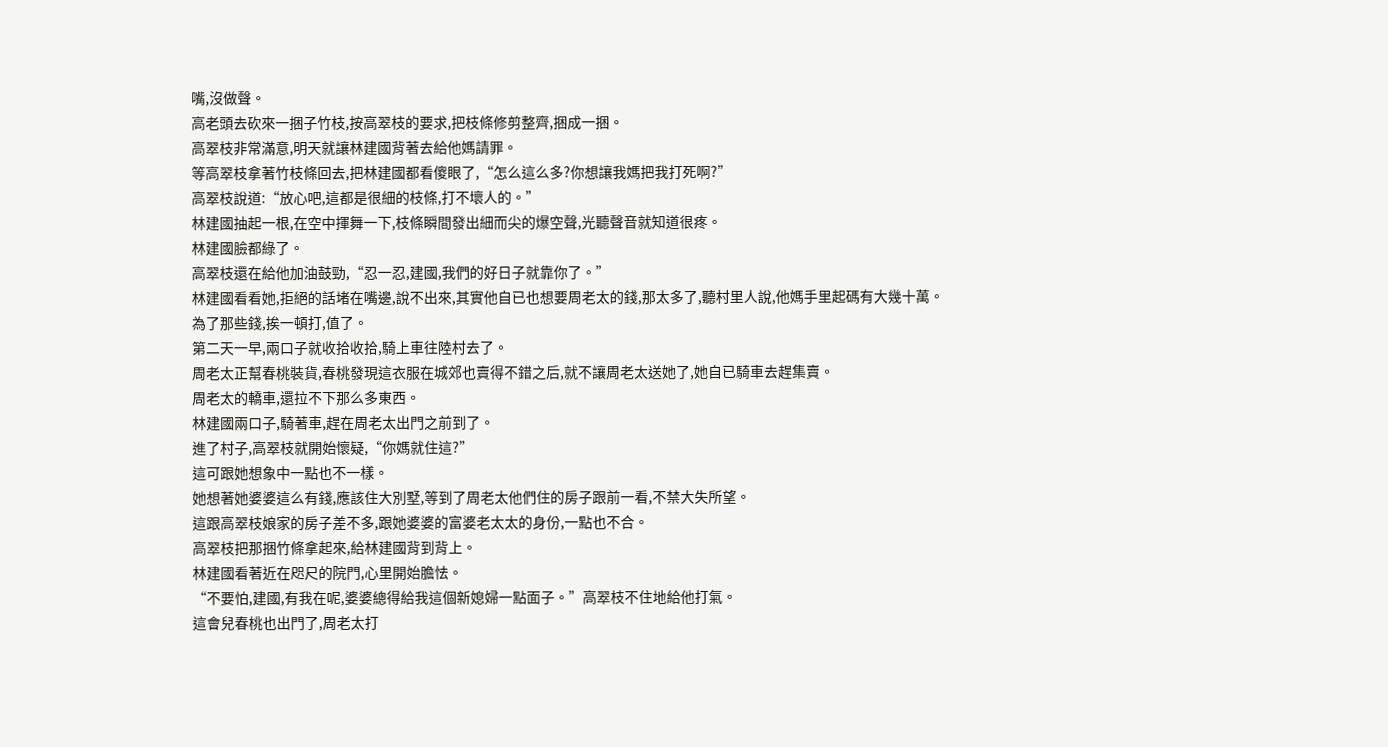嘴,沒做聲。
高老頭去砍來一捆子竹枝,按高翠枝的要求,把枝條修剪整齊,捆成一捆。
高翠枝非常滿意,明天就讓林建國背著去給他媽請罪。
等高翠枝拿著竹枝條回去,把林建國都看傻眼了,“怎么這么多?你想讓我媽把我打死啊?”
高翠枝說道:“放心吧,這都是很細的枝條,打不壞人的。”
林建國抽起一根,在空中揮舞一下,枝條瞬間發出細而尖的爆空聲,光聽聲音就知道很疼。
林建國臉都綠了。
高翠枝還在給他加油鼓勁,“忍一忍,建國,我們的好日子就靠你了。”
林建國看看她,拒絕的話堵在嘴邊,說不出來,其實他自已也想要周老太的錢,那太多了,聽村里人說,他媽手里起碼有大幾十萬。
為了那些錢,挨一頓打,值了。
第二天一早,兩口子就收拾收拾,騎上車往陸村去了。
周老太正幫春桃裝貨,春桃發現這衣服在城郊也賣得不錯之后,就不讓周老太送她了,她自已騎車去趕集賣。
周老太的轎車,還拉不下那么多東西。
林建國兩口子,騎著車,趕在周老太出門之前到了。
進了村子,高翠枝就開始懷疑,“你媽就住這?”
這可跟她想象中一點也不一樣。
她想著她婆婆這么有錢,應該住大別墅,等到了周老太他們住的房子跟前一看,不禁大失所望。
這跟高翠枝娘家的房子差不多,跟她婆婆的富婆老太太的身份,一點也不合。
高翠枝把那捆竹條拿起來,給林建國背到背上。
林建國看著近在咫尺的院門,心里開始膽怯。
“不要怕,建國,有我在呢,婆婆總得給我這個新媳婦一點面子。”高翠枝不住地給他打氣。
這會兒春桃也出門了,周老太打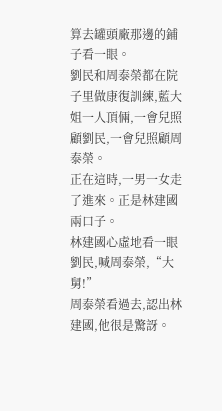算去罐頭廠那邊的鋪子看一眼。
劉民和周泰榮都在院子里做康復訓練,藍大姐一人頂倆,一會兒照顧劉民,一會兒照顧周泰榮。
正在這時,一男一女走了進來。正是林建國兩口子。
林建國心虛地看一眼劉民,喊周泰榮,“大舅!”
周泰榮看過去,認出林建國,他很是驚訝。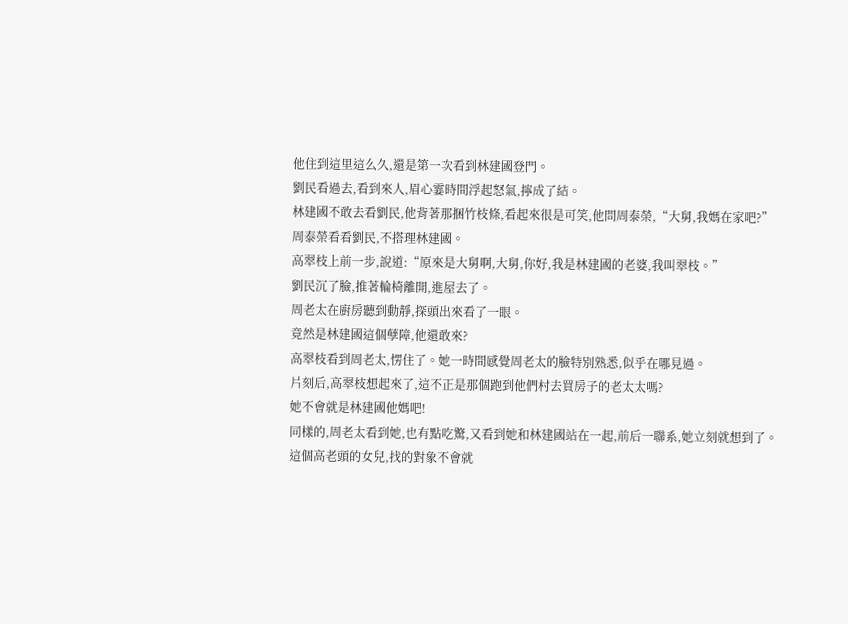他住到這里這么久,還是第一次看到林建國登門。
劉民看過去,看到來人,眉心霎時間浮起怒氣,擰成了結。
林建國不敢去看劉民,他背著那捆竹枝條,看起來很是可笑,他問周泰榮,“大舅,我媽在家吧?”
周泰榮看看劉民,不搭理林建國。
高翠枝上前一步,說道:“原來是大舅啊,大舅,你好,我是林建國的老婆,我叫翠枝。”
劉民沉了臉,推著輪椅離開,進屋去了。
周老太在廚房聽到動靜,探頭出來看了一眼。
竟然是林建國這個孽障,他還敢來?
高翠枝看到周老太,愣住了。她一時間感覺周老太的臉特別熟悉,似乎在哪見過。
片刻后,高翠枝想起來了,這不正是那個跑到他們村去買房子的老太太嗎?
她不會就是林建國他媽吧!
同樣的,周老太看到她,也有點吃驚,又看到她和林建國站在一起,前后一聯系,她立刻就想到了。
這個高老頭的女兒,找的對象不會就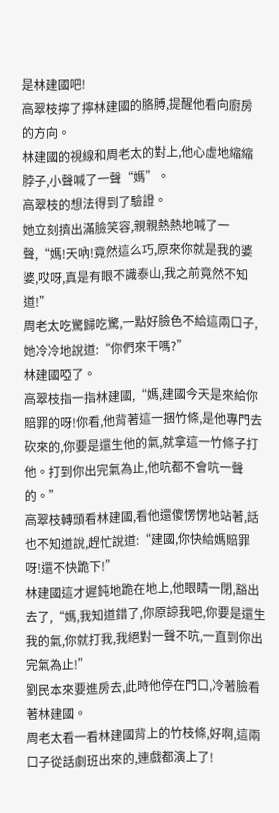是林建國吧!
高翠枝擰了擰林建國的胳膊,提醒他看向廚房的方向。
林建國的視線和周老太的對上,他心虛地縮縮脖子,小聲喊了一聲“媽”。
高翠枝的想法得到了驗證。
她立刻擠出滿臉笑容,親親熱熱地喊了一聲,“媽!天吶!竟然這么巧,原來你就是我的婆婆,哎呀,真是有眼不識泰山,我之前竟然不知道!”
周老太吃驚歸吃驚,一點好臉色不給這兩口子,她冷冷地說道:“你們來干嗎?”
林建國啞了。
高翠枝指一指林建國,“媽,建國今天是來給你賠罪的呀!你看,他背著這一捆竹條,是他專門去砍來的,你要是還生他的氣,就拿這一竹條子打他。打到你出完氣為止,他吭都不會吭一聲的。”
高翠枝轉頭看林建國,看他還傻愣愣地站著,話也不知道說,趕忙說道:“建國,你快給媽賠罪呀!還不快跪下!”
林建國這才遲鈍地跪在地上,他眼睛一閉,豁出去了,“媽,我知道錯了,你原諒我吧,你要是還生我的氣,你就打我,我絕對一聲不吭,一直到你出完氣為止!”
劉民本來要進房去,此時他停在門口,冷著臉看著林建國。
周老太看一看林建國背上的竹枝條,好啊,這兩口子從話劇班出來的,連戲都演上了!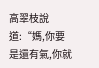高翠枝說道:“媽,你要是還有氣,你就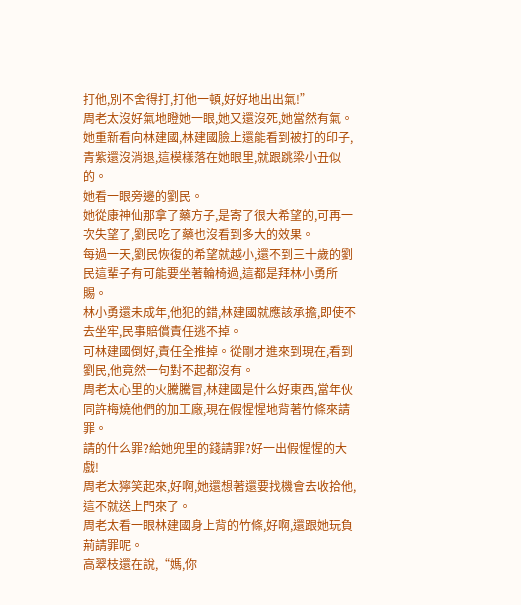打他,別不舍得打,打他一頓,好好地出出氣!”
周老太沒好氣地瞪她一眼,她又還沒死,她當然有氣。
她重新看向林建國,林建國臉上還能看到被打的印子,青紫還沒消退,這模樣落在她眼里,就跟跳梁小丑似的。
她看一眼旁邊的劉民。
她從康神仙那拿了藥方子,是寄了很大希望的,可再一次失望了,劉民吃了藥也沒看到多大的效果。
每過一天,劉民恢復的希望就越小,還不到三十歲的劉民這輩子有可能要坐著輪椅過,這都是拜林小勇所賜。
林小勇還未成年,他犯的錯,林建國就應該承擔,即使不去坐牢,民事賠償責任逃不掉。
可林建國倒好,責任全推掉。從剛才進來到現在,看到劉民,他竟然一句對不起都沒有。
周老太心里的火騰騰冒,林建國是什么好東西,當年伙同許梅燒他們的加工廠,現在假惺惺地背著竹條來請罪。
請的什么罪?給她兜里的錢請罪?好一出假惺惺的大戲!
周老太獰笑起來,好啊,她還想著還要找機會去收拾他,這不就送上門來了。
周老太看一眼林建國身上背的竹條,好啊,還跟她玩負荊請罪呢。
高翠枝還在說,“媽,你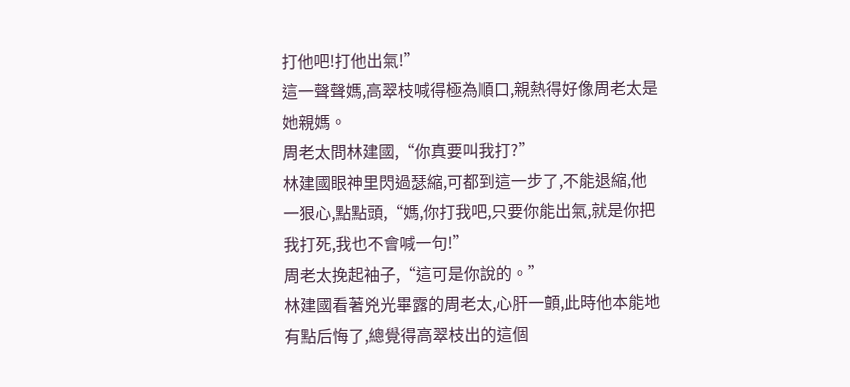打他吧!打他出氣!”
這一聲聲媽,高翠枝喊得極為順口,親熱得好像周老太是她親媽。
周老太問林建國,“你真要叫我打?”
林建國眼神里閃過瑟縮,可都到這一步了,不能退縮,他一狠心,點點頭,“媽,你打我吧,只要你能出氣,就是你把我打死,我也不會喊一句!”
周老太挽起袖子,“這可是你說的。”
林建國看著兇光畢露的周老太,心肝一顫,此時他本能地有點后悔了,總覺得高翠枝出的這個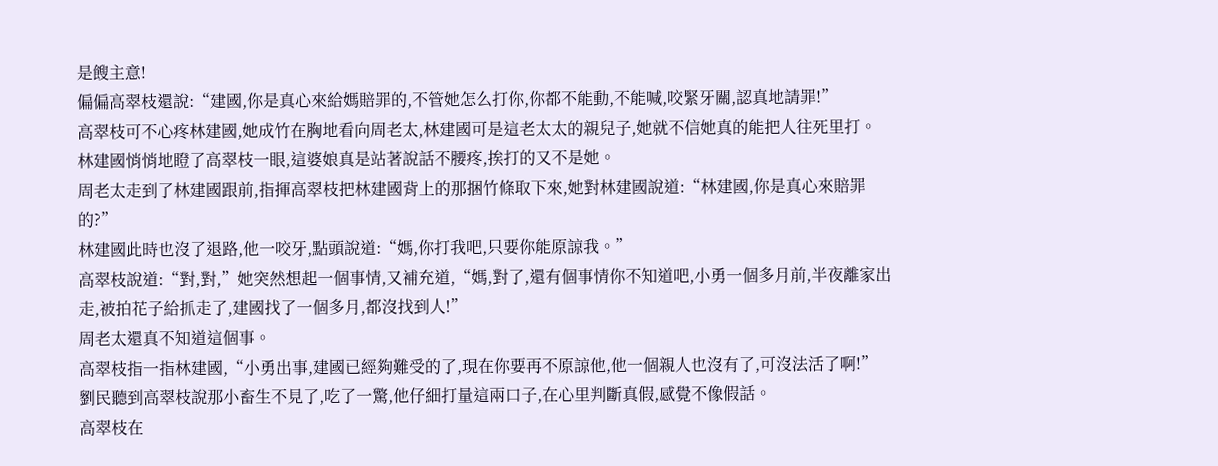是餿主意!
偏偏高翠枝還說:“建國,你是真心來給媽賠罪的,不管她怎么打你,你都不能動,不能喊,咬緊牙關,認真地請罪!”
高翠枝可不心疼林建國,她成竹在胸地看向周老太,林建國可是這老太太的親兒子,她就不信她真的能把人往死里打。
林建國悄悄地瞪了高翠枝一眼,這婆娘真是站著說話不腰疼,挨打的又不是她。
周老太走到了林建國跟前,指揮高翠枝把林建國背上的那捆竹條取下來,她對林建國說道:“林建國,你是真心來賠罪的?”
林建國此時也沒了退路,他一咬牙,點頭說道:“媽,你打我吧,只要你能原諒我。”
高翠枝說道:“對,對,”她突然想起一個事情,又補充道,“媽,對了,還有個事情你不知道吧,小勇一個多月前,半夜離家出走,被拍花子給抓走了,建國找了一個多月,都沒找到人!”
周老太還真不知道這個事。
高翠枝指一指林建國,“小勇出事,建國已經夠難受的了,現在你要再不原諒他,他一個親人也沒有了,可沒法活了啊!”
劉民聽到高翠枝說那小畜生不見了,吃了一驚,他仔細打量這兩口子,在心里判斷真假,感覺不像假話。
高翠枝在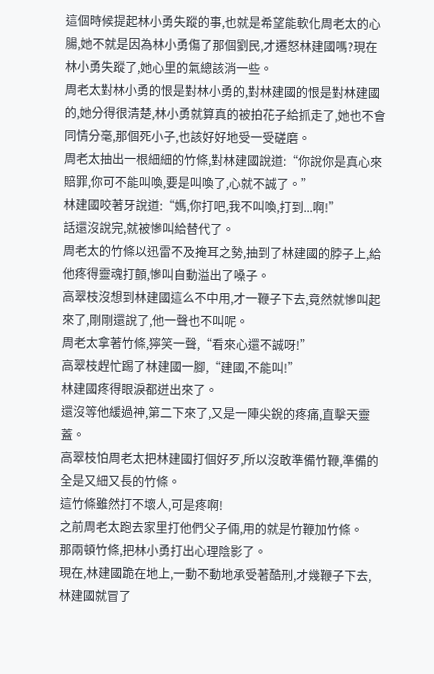這個時候提起林小勇失蹤的事,也就是希望能軟化周老太的心腸,她不就是因為林小勇傷了那個劉民,才遷怒林建國嗎?現在林小勇失蹤了,她心里的氣總該消一些。
周老太對林小勇的恨是對林小勇的,對林建國的恨是對林建國的,她分得很清楚,林小勇就算真的被拍花子給抓走了,她也不會同情分毫,那個死小子,也該好好地受一受磋磨。
周老太抽出一根細細的竹條,對林建國說道:“你說你是真心來賠罪,你可不能叫喚,要是叫喚了,心就不誠了。”
林建國咬著牙說道:“媽,你打吧,我不叫喚,打到...啊!”
話還沒說完,就被慘叫給替代了。
周老太的竹條以迅雷不及掩耳之勢,抽到了林建國的脖子上,給他疼得靈魂打顫,慘叫自動溢出了嗓子。
高翠枝沒想到林建國這么不中用,才一鞭子下去,竟然就慘叫起來了,剛剛還說了,他一聲也不叫呢。
周老太拿著竹條,獰笑一聲,“看來心還不誠呀!”
高翠枝趕忙踢了林建國一腳,“建國,不能叫!”
林建國疼得眼淚都迸出來了。
還沒等他緩過神,第二下來了,又是一陣尖銳的疼痛,直擊天靈蓋。
高翠枝怕周老太把林建國打個好歹,所以沒敢準備竹鞭,準備的全是又細又長的竹條。
這竹條雖然打不壞人,可是疼啊!
之前周老太跑去家里打他們父子倆,用的就是竹鞭加竹條。
那兩頓竹條,把林小勇打出心理陰影了。
現在,林建國跪在地上,一動不動地承受著酷刑,才幾鞭子下去,林建國就冒了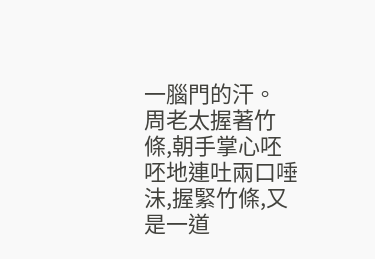一腦門的汗。
周老太握著竹條,朝手掌心呸呸地連吐兩口唾沫,握緊竹條,又是一道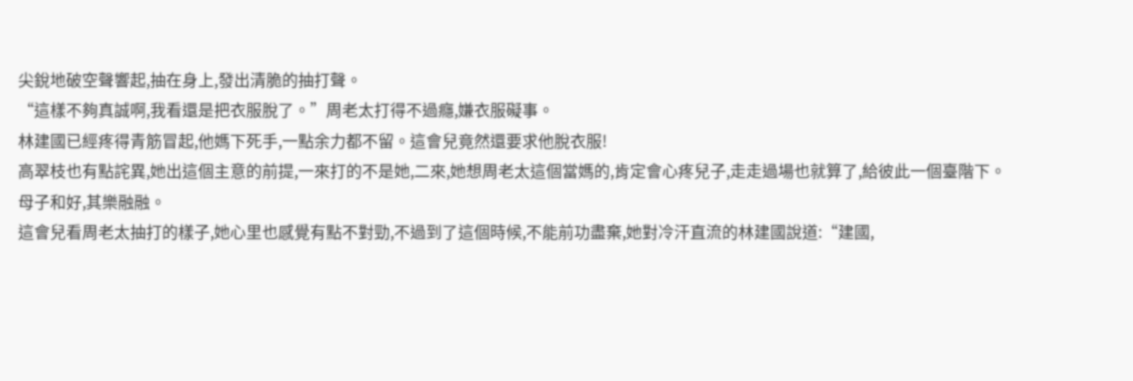尖銳地破空聲響起,抽在身上,發出清脆的抽打聲。
“這樣不夠真誠啊,我看還是把衣服脫了。”周老太打得不過癮,嫌衣服礙事。
林建國已經疼得青筋冒起,他媽下死手,一點余力都不留。這會兒竟然還要求他脫衣服!
高翠枝也有點詫異,她出這個主意的前提,一來打的不是她,二來,她想周老太這個當媽的,肯定會心疼兒子,走走過場也就算了,給彼此一個臺階下。
母子和好,其樂融融。
這會兒看周老太抽打的樣子,她心里也感覺有點不對勁,不過到了這個時候,不能前功盡棄,她對冷汗直流的林建國說道:“建國,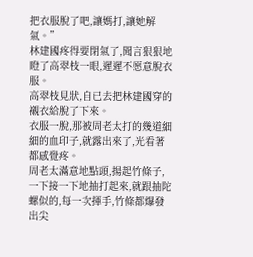把衣服脫了吧,讓媽打,讓她解氣。”
林建國疼得要閉氣了,聞言狠狠地瞪了高翠枝一眼,遲遲不愿意脫衣服。
高翠枝見狀,自已去把林建國穿的襯衣給脫了下來。
衣服一脫,那被周老太打的幾道細細的血印子,就露出來了,光看著都感覺疼。
周老太滿意地點頭,揚起竹條子,一下接一下地抽打起來,就跟抽陀螺似的,每一次揮手,竹條都爆發出尖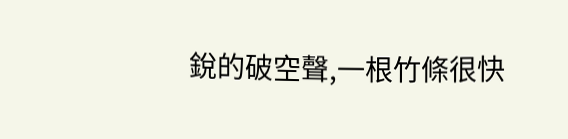銳的破空聲,一根竹條很快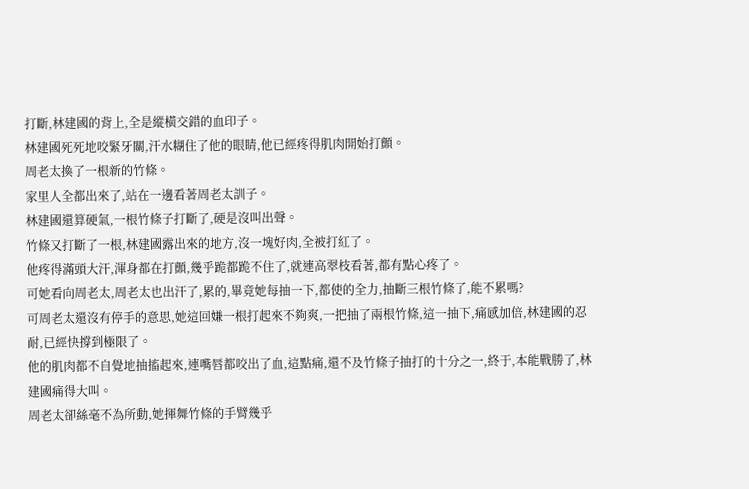打斷,林建國的背上,全是縱橫交錯的血印子。
林建國死死地咬緊牙關,汗水糊住了他的眼睛,他已經疼得肌肉開始打顫。
周老太換了一根新的竹條。
家里人全都出來了,站在一邊看著周老太訓子。
林建國還算硬氣,一根竹條子打斷了,硬是沒叫出聲。
竹條又打斷了一根,林建國露出來的地方,沒一塊好肉,全被打紅了。
他疼得滿頭大汗,渾身都在打顫,幾乎跪都跪不住了,就連高翠枝看著,都有點心疼了。
可她看向周老太,周老太也出汗了,累的,畢竟她每抽一下,都使的全力,抽斷三根竹條了,能不累嗎?
可周老太還沒有停手的意思,她這回嫌一根打起來不夠爽,一把抽了兩根竹條,這一抽下,痛感加倍,林建國的忍耐,已經快撐到極限了。
他的肌肉都不自覺地抽搐起來,連嘴唇都咬出了血,這點痛,還不及竹條子抽打的十分之一,終于,本能戰勝了,林建國痛得大叫。
周老太卻絲毫不為所動,她揮舞竹條的手臂幾乎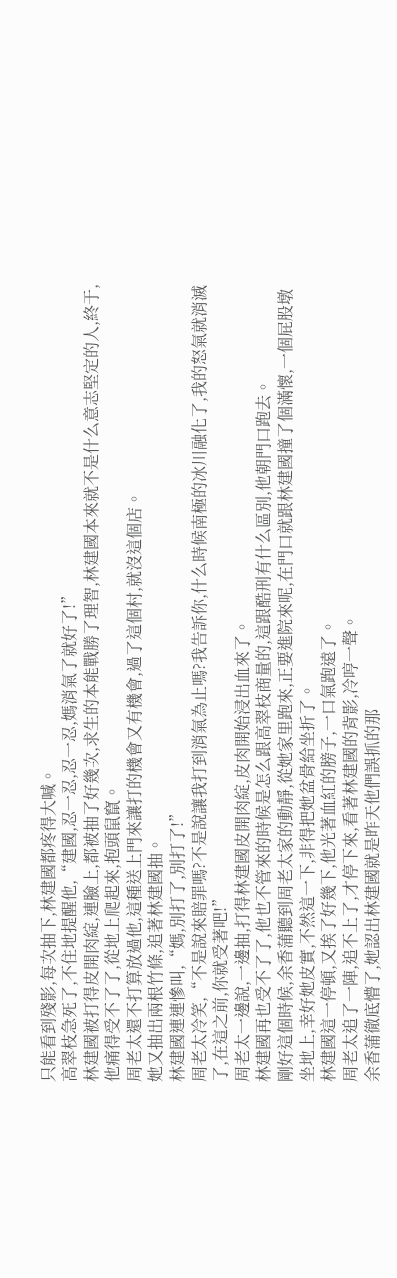只能看到殘影,每次抽下,林建國都疼得大喊。
高翠枝急死了,不住地提醒他,“建國,忍一忍,忍一忍,媽消氣了就好了!”
林建國被打得皮開肉綻,連臉上,都被抽了好幾次,求生的本能戰勝了理智,林建國本來就不是什么意志堅定的人,終于,他痛得受不了了,從地上爬起來,抱頭鼠竄。
周老太還不打算放過他,這種送上門來讓打的機會又有機會,過了這個村,就沒這個店。
她又抽出兩根竹條,追著林建國抽。
林建國連連慘叫,“媽,別打了,別打了!”
周老太冷笑,“不是說來賠罪嗎?不是說讓我打到消氣為止嗎?我告訴你,什么時候南極的冰川融化了,我的怒氣就消滅了,在這之前,你就受著吧!”
周老太一邊說,一邊抽,打得林建國皮開肉綻,皮肉開始浸出血來了。
林建國再也受不了了,他也不管來的時候是怎么跟高翠枝商量的,這跟酷刑有什么區別,他朝門口跑去。
剛好這個時候,余香蒲聽到周老太家的動靜,從她家里跑來,正要進院來呢,在門口就跟林建國撞了個滿懷,一個屁股墩坐地上,幸好她皮實,不然這一下,非得把她盆骨給坐折了。
林建國這一停頓,又挨了好幾下,他光著血紅的膀子,一口氣跑遠了。
周老太追了一陣,追不上了,才停下來,看著林建國的背影,冷哼一聲。
余香蒲徹底懵了,她認出林建國就是昨天他們誤抓的那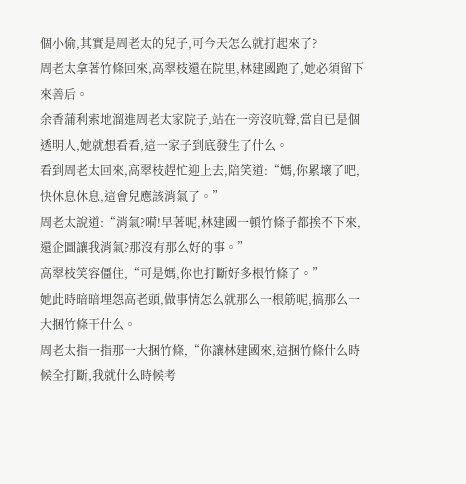個小偷,其實是周老太的兒子,可今天怎么就打起來了?
周老太拿著竹條回來,高翠枝還在院里,林建國跑了,她必須留下來善后。
余香蒲利索地溜進周老太家院子,站在一旁沒吭聲,當自已是個透明人,她就想看看,這一家子到底發生了什么。
看到周老太回來,高翠枝趕忙迎上去,陪笑道:“媽,你累壞了吧,快休息休息,這會兒應該消氣了。”
周老太說道:“消氣?嗬!早著呢,林建國一頓竹條子都挨不下來,還企圖讓我消氣?那沒有那么好的事。”
高翠枝笑容僵住,“可是媽,你也打斷好多根竹條了。”
她此時暗暗埋怨高老頭,做事情怎么就那么一根筋呢,搞那么一大捆竹條干什么。
周老太指一指那一大捆竹條,“你讓林建國來,這捆竹條什么時候全打斷,我就什么時候考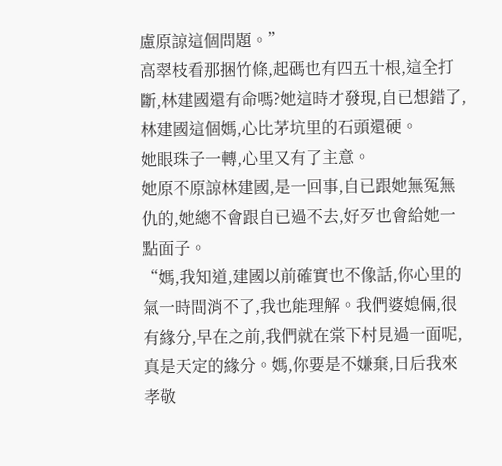慮原諒這個問題。”
高翠枝看那捆竹條,起碼也有四五十根,這全打斷,林建國還有命嗎?她這時才發現,自已想錯了,林建國這個媽,心比茅坑里的石頭還硬。
她眼珠子一轉,心里又有了主意。
她原不原諒林建國,是一回事,自已跟她無冤無仇的,她總不會跟自已過不去,好歹也會給她一點面子。
“媽,我知道,建國以前確實也不像話,你心里的氣一時間消不了,我也能理解。我們婆媳倆,很有緣分,早在之前,我們就在棠下村見過一面呢,真是天定的緣分。媽,你要是不嫌棄,日后我來孝敬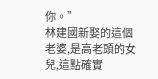你。”
林建國新娶的這個老婆,是高老頭的女兒,這點確實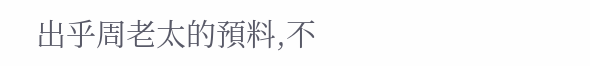出乎周老太的預料,不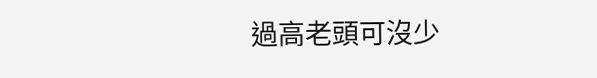過高老頭可沒少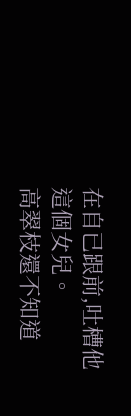在自已跟前,吐槽他這個女兒。
高翠枝還不知道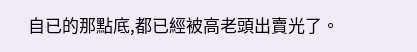自已的那點底,都已經被高老頭出賣光了。